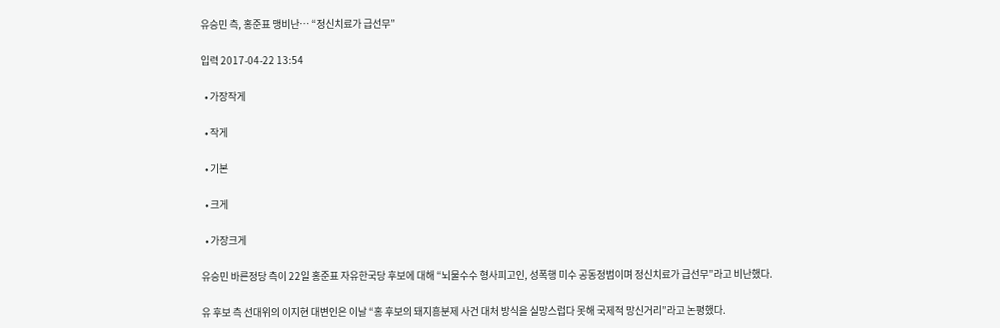유승민 측, 홍준표 맹비난… “정신치료가 급선무”

입력 2017-04-22 13:54

  • 가장작게

  • 작게

  • 기본

  • 크게

  • 가장크게

유승민 바른정당 측이 22일 홍준표 자유한국당 후보에 대해 “뇌물수수 형사피고인, 성폭행 미수 공동정범이며 정신치료가 급선무”라고 비난했다.

유 후보 측 선대위의 이지현 대변인은 이날 “홍 후보의 돼지흥분제 사건 대처 방식을 실망스럽다 못해 국제적 망신거리”라고 논평했다.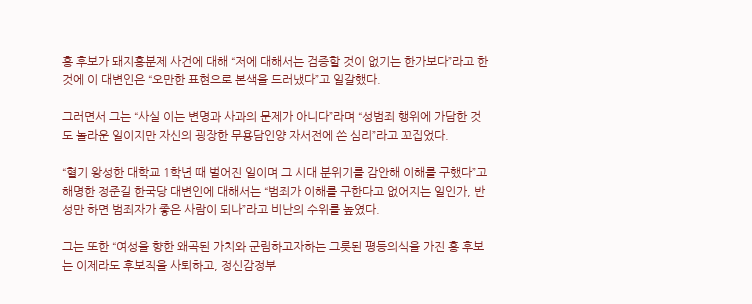홍 후보가 돼지흥분제 사건에 대해 “저에 대해서는 검증할 것이 없기는 한가보다”라고 한 것에 이 대변인은 “오만한 표현으로 본색을 드러냈다”고 일갈했다.

그러면서 그는 “사실 이는 변명과 사과의 문제가 아니다”라며 “성범죄 행위에 가담한 것도 놀라운 일이지만 자신의 굉장한 무용담인양 자서전에 쓴 심리”라고 꼬집었다.

“혈기 왕성한 대학교 1학년 때 벌어진 일이며 그 시대 분위기를 감안해 이해를 구했다”고 해명한 정준길 한국당 대변인에 대해서는 “범죄가 이해를 구한다고 없어지는 일인가, 반성만 하면 범죄자가 좋은 사람이 되나”라고 비난의 수위를 높였다.

그는 또한 “여성을 향한 왜곡된 가치와 군림하고자하는 그릇된 평등의식을 가진 홍 후보는 이제라도 후보직을 사퇴하고, 정신감정부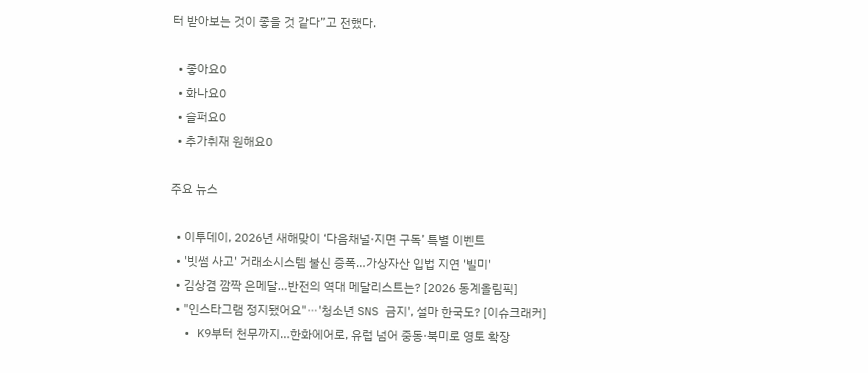터 받아보는 것이 좋을 것 같다”고 전했다.

  • 좋아요0
  • 화나요0
  • 슬퍼요0
  • 추가취재 원해요0

주요 뉴스

  • 이투데이, 2026년 새해맞이 ‘다음채널·지면 구독’ 특별 이벤트
  • '빗썸 사고' 거래소시스템 불신 증폭…가상자산 입법 지연 '빌미'
  • 김상겸 깜짝 은메달…반전의 역대 메달리스트는? [2026 동계올림픽]
  • "인스타그램 정지됐어요"⋯'청소년 SNS 금지', 설마 한국도? [이슈크래커]
  • K9부터 천무까지…한화에어로, 유럽 넘어 중동·북미로 영토 확장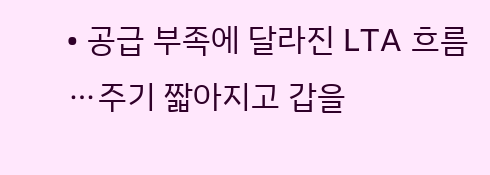• 공급 부족에 달라진 LTA 흐름⋯주기 짧아지고 갑을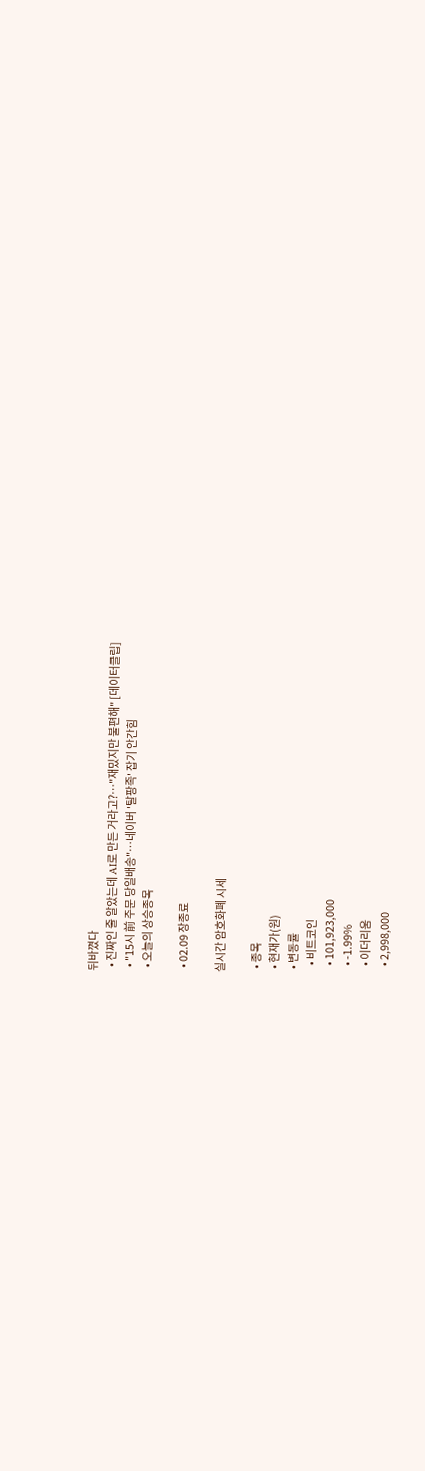뒤바꼈다
  • 진짜인 줄 알았는데 AI로 만든 거라고?…"재밌지만 불편해" [데이터클립]
  • "15시 前 주문 당일배송"…네이버 '탈팡족' 잡기 안간힘
  • 오늘의 상승종목

  • 02.09 장종료

실시간 암호화폐 시세

  • 종목
  • 현재가(원)
  • 변동률
    • 비트코인
    • 101,923,000
    • -1.99%
    • 이더리움
    • 2,998,000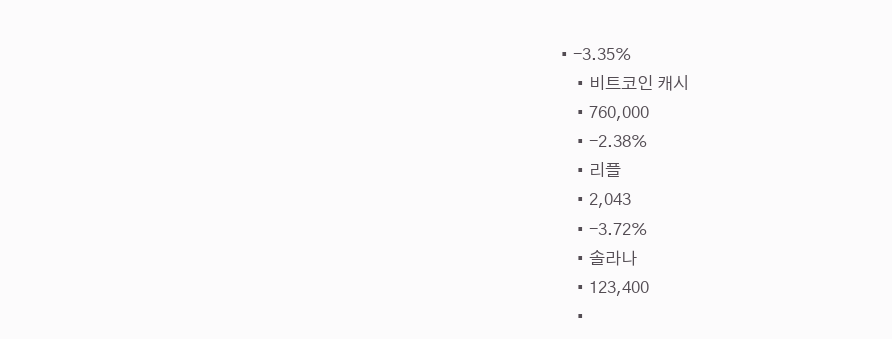• -3.35%
    • 비트코인 캐시
    • 760,000
    • -2.38%
    • 리플
    • 2,043
    • -3.72%
    • 솔라나
    • 123,400
    •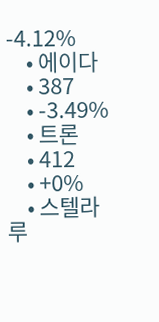-4.12%
    • 에이다
    • 387
    • -3.49%
    • 트론
    • 412
    • +0%
    • 스텔라루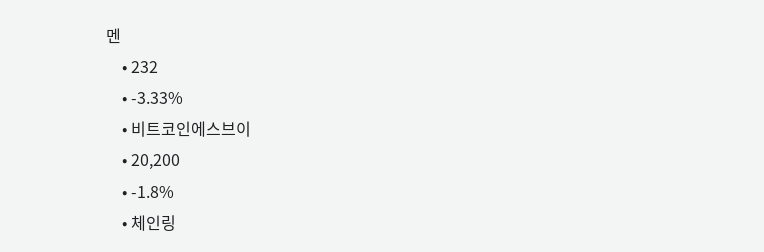멘
    • 232
    • -3.33%
    • 비트코인에스브이
    • 20,200
    • -1.8%
    • 체인링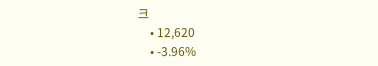크
    • 12,620
    • -3.96%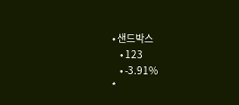• 샌드박스
    • 123
    • -3.91%
*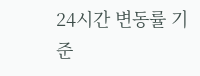24시간 변동률 기준